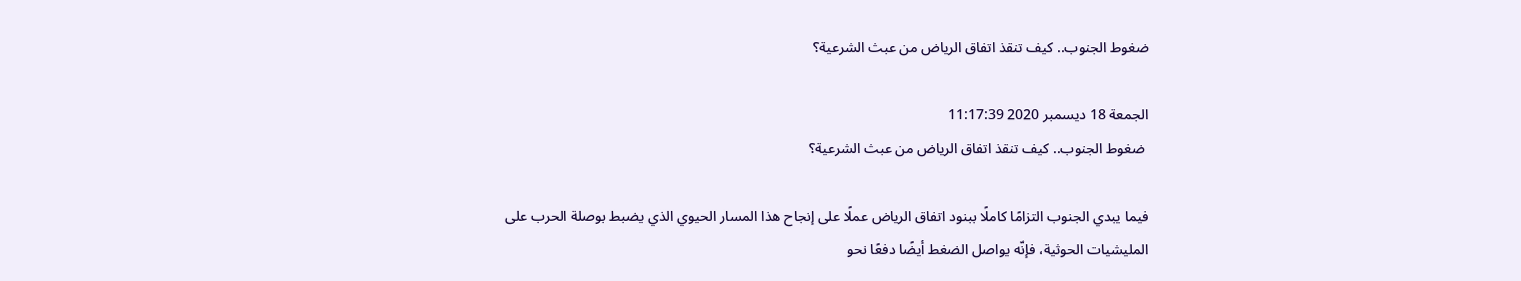ضغوط الجنوب.. كيف تنقذ اتفاق الرياض من عبث الشرعية؟

الجمعة 18 ديسمبر 2020 11:17:39
 ضغوط الجنوب.. كيف تنقذ اتفاق الرياض من عبث الشرعية؟

فيما يبدي الجنوب التزامًا كاملًا ببنود اتفاق الرياض عملًا على إنجاح هذا المسار الحيوي الذي يضبط بوصلة الحرب على المليشيات الحوثية، فإنّه يواصل الضغط أيضًا دفعًا نحو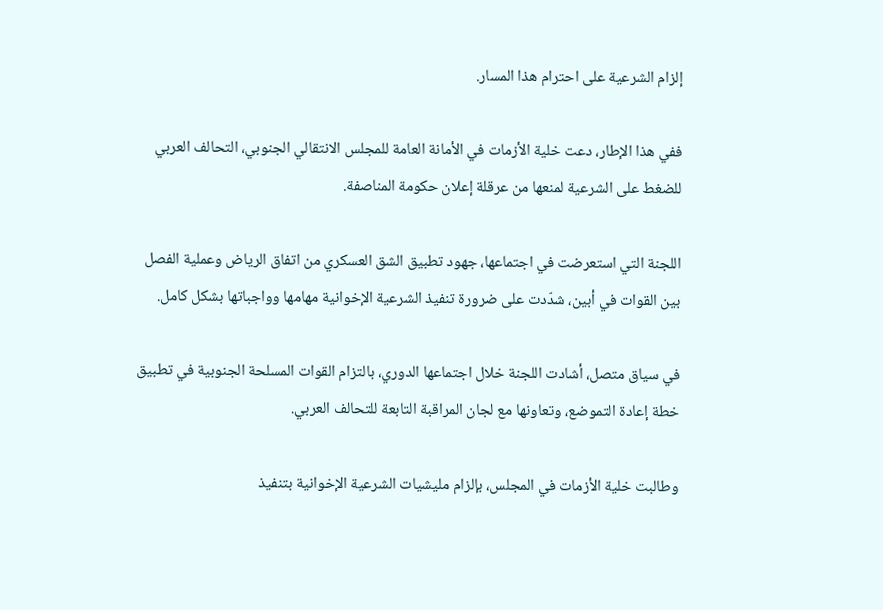إلزام الشرعية على احترام هذا المسار.

ففي هذا الإطار، دعت خلية الأزمات في الأمانة العامة للمجلس الانتقالي الجنوبي، التحالف العربي للضغط على الشرعية لمنعها من عرقلة إعلان حكومة المناصفة.

اللجنة التي استعرضت في اجتماعها، جهود تطبيق الشق العسكري من اتفاق الرياض وعملية الفصل بين القوات في أبين، شدّدت على ضرورة تنفيذ الشرعية الإخوانية مهامها وواجباتها بشكل كامل.

في سياق متصل، أشادت اللجنة خلال اجتماعها الدوري، بالتزام القوات المسلحة الجنوبية في تطبيق خطة إعادة التموضع، وتعاونها مع لجان المراقبة التابعة للتحالف العربي.

وطالبت خلية الأزمات في المجلس، بإلزام مليشيات الشرعية الإخوانية بتنفيذ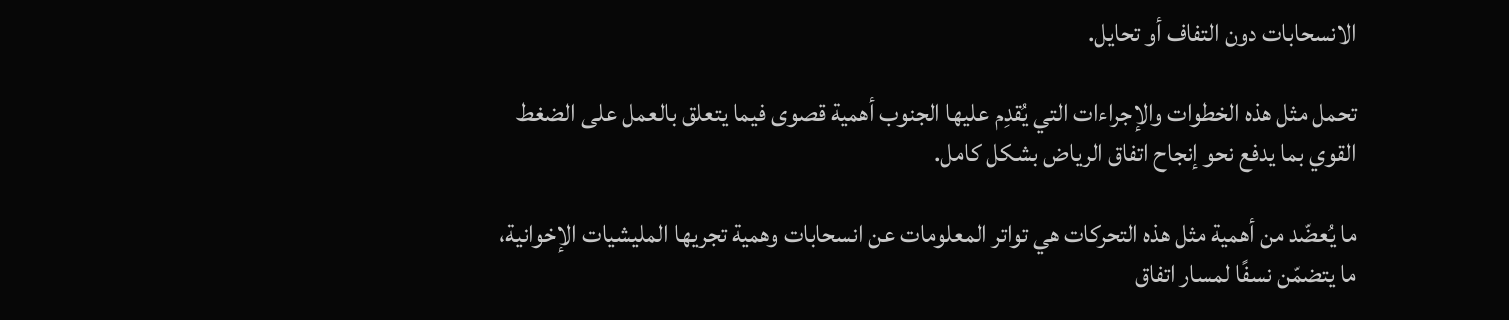الانسحابات دون التفاف أو تحايل.

تحمل مثل هذه الخطوات والإجراءات التي يُقدِم عليها الجنوب أهمية قصوى فيما يتعلق بالعمل على الضغط القوي بما يدفع نحو إنجاح اتفاق الرياض بشكل كامل.

ما يُعضّد من أهمية مثل هذه التحركات هي تواتر المعلومات عن انسحابات وهمية تجريها المليشيات الإخوانية، ما يتضمّن نسفًا لمسار اتفاق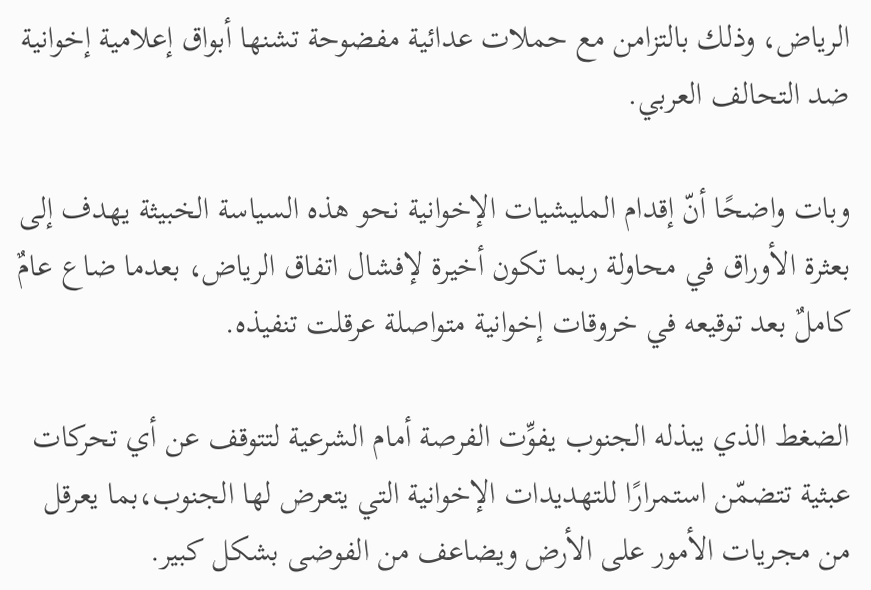الرياض، وذلك بالتزامن مع حملات عدائية مفضوحة تشنها أبواق إعلامية إخوانية ضد التحالف العربي.

وبات واضحًا أنّ إقدام المليشيات الإخوانية نحو هذه السياسة الخبيثة يهدف إلى بعثرة الأوراق في محاولة ربما تكون أخيرة لإفشال اتفاق الرياض، بعدما ضاع عامٌ كاملٌ بعد توقيعه في خروقات إخوانية متواصلة عرقلت تنفيذه.

الضغط الذي يبذله الجنوب يفوِّت الفرصة أمام الشرعية لتتوقف عن أي تحركات عبثية تتضمّن استمرارًا للتهديدات الإخوانية التي يتعرض لها الجنوب،بما يعرقل من مجريات الأمور على الأرض ويضاعف من الفوضى بشكل كبير.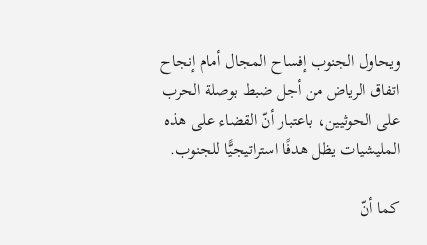ويحاول الجنوب إفساح المجال أمام إنجاح اتفاق الرياض من أجل ضبط بوصلة الحرب على الحوثيين، باعتبار أنّ القضاء على هذه المليشيات يظل هدفًا استراتيجيًّا للجنوب.

كما أنّ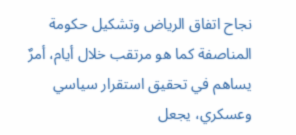نجاح اتفاق الرياض وتشكيل حكومة المناصفة كما هو مرتقب خلال أيام، أمرٌ يساهم في تحقيق استقرار سياسي وعسكري، يجعل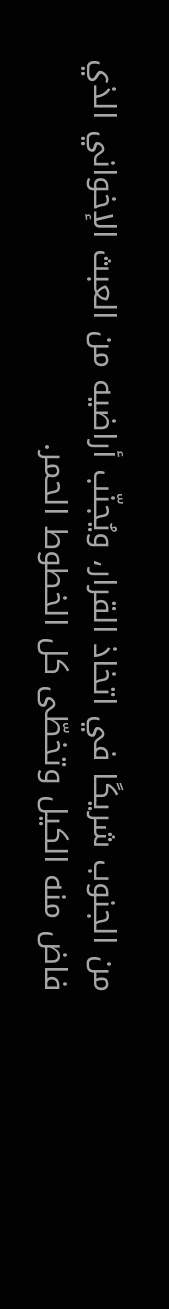من الجنوب شريكًا في اتخاذ القرار، ويُجنّب أراضيه من العبث الإخواني الذي فاض منه الكيل وتخطّى كل الخطوط الحمر.